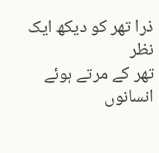ذرا تھر کو دیکھ ایک نظر
تھر کے مرتے ہوئے انسانوں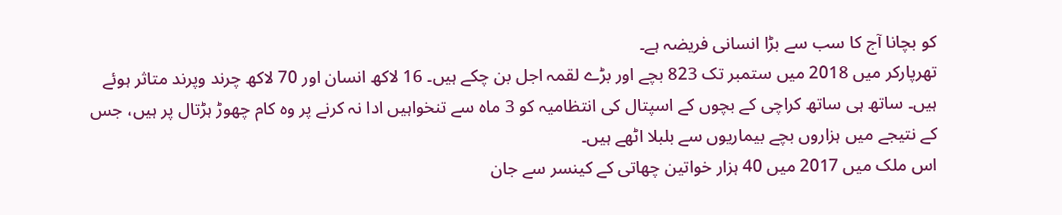کو بچانا آج کا سب سے بڑا انسانی فریضہ ہے۔
تھرپارکر میں 2018 میں ستمبر تک 823 بچے اور بڑے لقمہ اجل بن چکے ہیں۔ 16 لاکھ انسان اور 70 لاکھ چرند وپرند متاثر ہوئے ہیں۔ ساتھ ہی ساتھ کراچی کے بچوں کے اسپتال کی انتظامیہ کو 3 ماہ سے تنخواہیں ادا نہ کرنے پر وہ کام چھوڑ ہڑتال پر ہیں، جس کے نتیجے میں ہزاروں بچے بیماریوں سے بلبلا اٹھے ہیں۔
اس ملک میں 2017 میں 40 ہزار خواتین چھاتی کے کینسر سے جان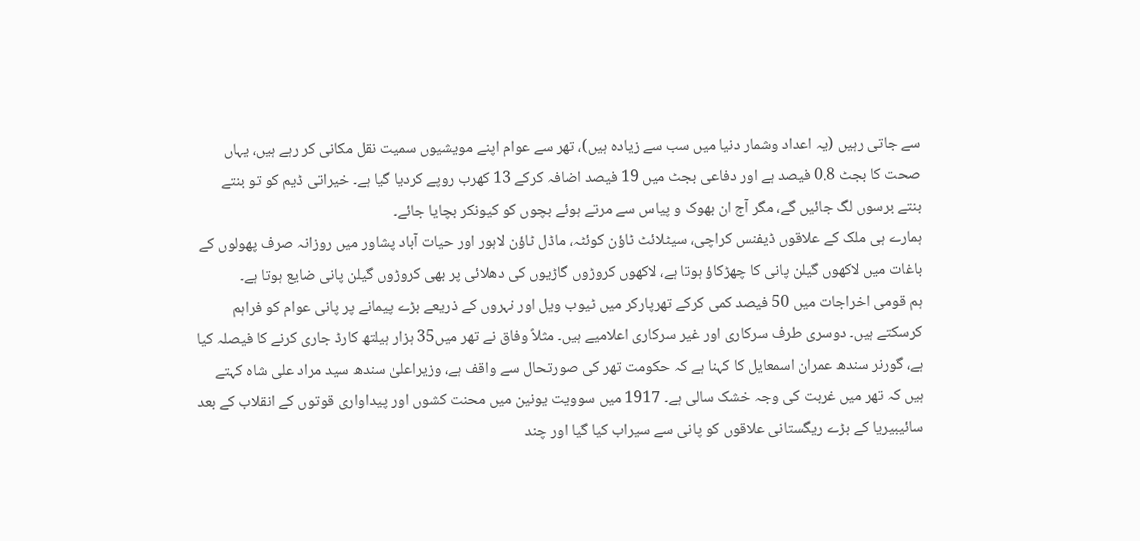سے جاتی رہیں (یہ اعداد وشمار دنیا میں سب سے زیادہ ہیں)، تھر سے عوام اپنے مویشیوں سمیت نقل مکانی کر رہے ہیں، یہاں صحت کا بجٹ 0.8 فیصد ہے اور دفاعی بجٹ میں 19 فیصد اضافہ کرکے 13 کھرب روپے کردیا گیا ہے۔ خیراتی ڈیم کو تو بنتے بنتے برسوں لگ جائیں گے، مگر آج ان بھوک و پیاس سے مرتے ہوئے بچوں کو کیونکر بچایا جائے۔
ہمارے ہی ملک کے علاقوں ڈیفنس کراچی، سیٹلائٹ ٹاؤن کوئٹہ، ماڈل ٹاؤن لاہور اور حیات آباد پشاور میں روزانہ صرف پھولوں کے باغات میں لاکھوں گیلن پانی کا چھڑکاؤ ہوتا ہے، لاکھوں کروڑوں گاڑیوں کی دھلائی پر بھی کروڑوں گیلن پانی ضایع ہوتا ہے۔
ہم قومی اخراجات میں 50 فیصد کمی کرکے تھرپارکر میں ٹیوب ویل اور نہروں کے ذریعے بڑے پیمانے پر پانی عوام کو فراہم کرسکتے ہیں۔ دوسری طرف سرکاری اور غیر سرکاری اعلامیے ہیں۔ مثلاً وفاق نے تھر میں35 ہزار ہیلتھ کارڈ جاری کرنے کا فیصلہ کیا ہے، گورنر سندھ عمران اسمعایل کا کہنا ہے کہ حکومت تھر کی صورتحال سے واقف ہے، وزیراعلیٰ سندھ سید مراد علی شاہ کہتے ہیں کہ تھر میں غربت کی وجہ خشک سالی ہے۔ 1917 میں سوویت یونین میں محنت کشوں اور پیداواری قوتوں کے انقلاب کے بعد سائیبیریا کے بڑے ریگستانی علاقوں کو پانی سے سیراب کیا گیا اور چند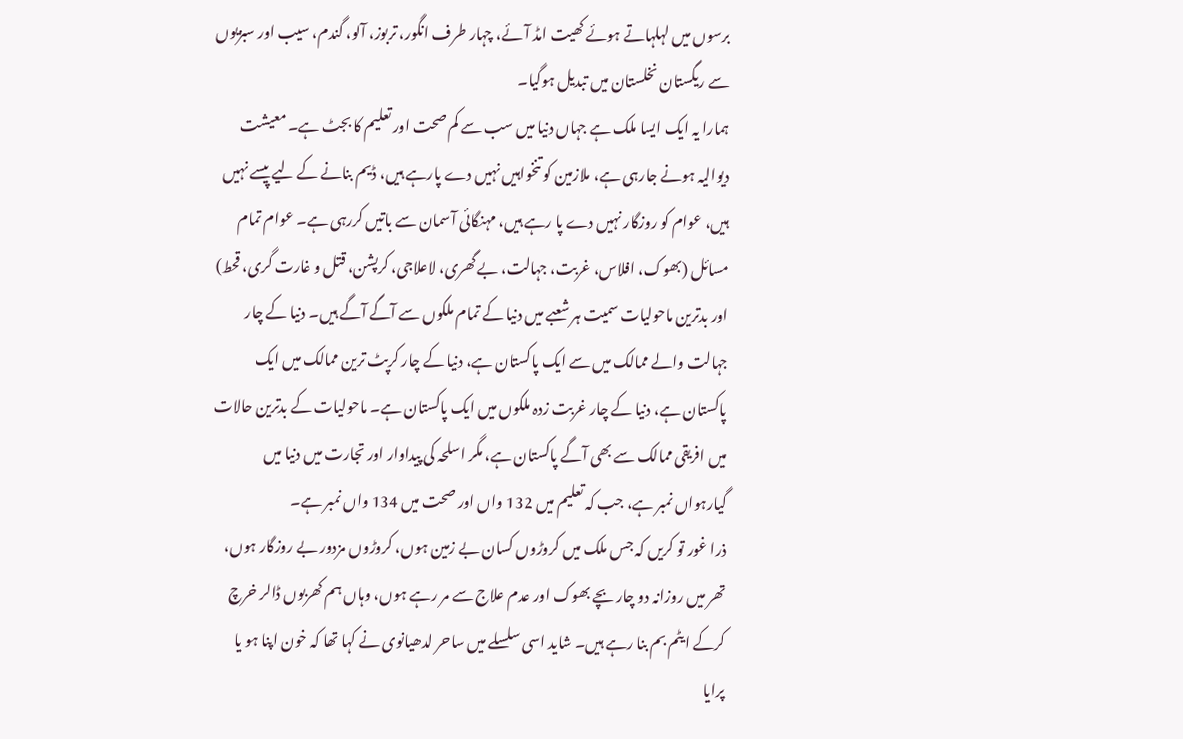برسوں میں لہلہاتے ہوئے کھیت امڈ آئے، چہار طرف انگور، تربوز، آلو، گندم، سیب اور سبزیوں سے ریگستان نخلستان میں تبدیل ہوگیا۔
ہمارا یہ ایک ایسا ملک ہے جہاں دنیا میں سب سے کم صحت اور تعلیم کا بجٹ ہے۔ معیشت دیوالیہ ہونے جارہی ہے، ملازمین کو تنخواہیں نہیں دے پارہے ہیں، ڈیم بنانے کے لیے پیسے نہیں ہیں، عوام کو روزگار نہیں دے پا رہے ہیں، مہنگائی آسمان سے باتیں کررہی ہے۔ عوام تمام مسائل (بھوک، افلاس، غربت، جہالت، بے گھری، لاعلاجی، کرپشن، قتل و غارت گری، قحط) اور بدترین ماحولیات سمیت ہر شعبے میں دنیا کے تمام ملکوں سے آگے آگے ہیں۔ دنیا کے چار جہالت والے ممالک میں سے ایک پاکستان ہے، دنیا کے چار کرپٹ ترین ممالک میں ایک پاکستان ہے، دنیا کے چار غربت زدہ ملکوں میں ایک پاکستان ہے۔ ماحولیات کے بدترین حالات میں افریقی ممالک سے بھی آگے پاکستان ہے، مگر اسلحہ کی پیداوار اور تجارت میں دنیا میں گیارہواں نمبر ہے، جب کہ تعلیم میں 132 واں اور صحت میں 134 واں نمبر ہے۔
ذرا غور تو کریں کہ جس ملک میں کروڑوں کسان بے زمین ہوں، کروڑوں مزدور بے روزگار ہوں، تھر میں روزانہ دو چار بچے بھوک اور عدم علاج سے مر رہے ہوں، وہاں ہم کھربوں ڈالر خرچ کرکے ایٹم بم بنا رہے ہیں۔ شاید اسی سلسلے میں ساحر لدھیانوی نے کہا تھا کہ خون اپنا ہو یا پرایا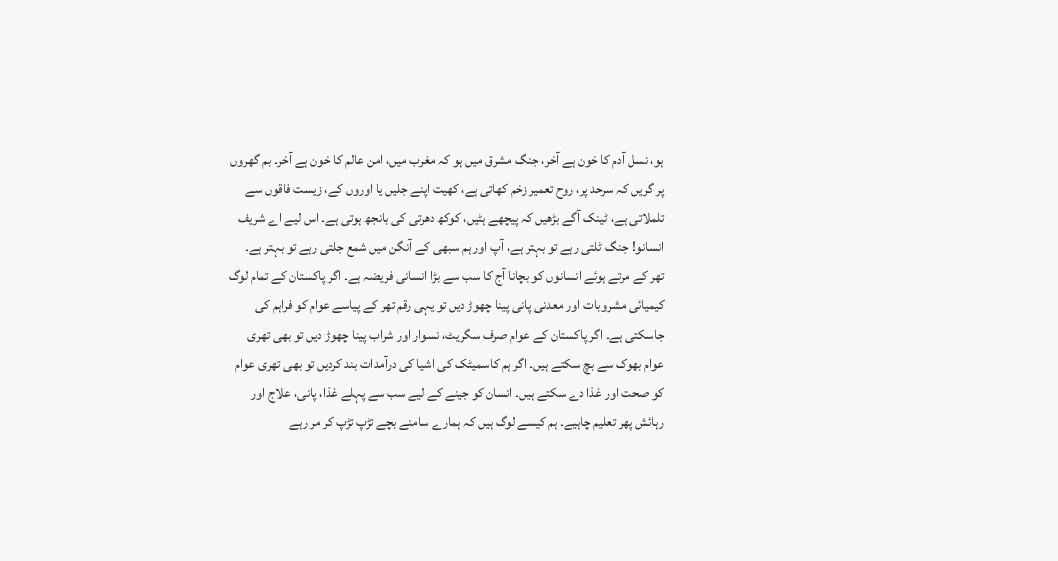ہو، نسل آدم کا خون ہے آخر، جنگ مشرق میں ہو کہ مغرب میں، امن عالم کا خون ہے آخر۔ بم گھروں پر گریں کہ سرحد پر، روح تعمیر زخم کھاتی ہے، کھیت اپنے جلیں یا اوروں کے، زیست فاقوں سے تلملاتی ہے، ٹینک آگے بڑھیں کہ پیچھے ہٹیں، کوکھ دھرتی کی بانجھ ہوتی ہے۔ اس لیے اے شریف انسانو! جنگ ٹلتی رہے تو بہتر ہے، آپ اور ہم سبھی کے آنگن میں شمع جلتی رہے تو بہتر ہے۔
تھر کے مرتے ہوئے انسانوں کو بچانا آج کا سب سے بڑا انسانی فریضہ ہے۔ اگر پاکستان کے تمام لوگ کیمیائی مشروبات اور معدنی پانی پینا چھوڑ دیں تو یہی رقم تھر کے پیاسے عوام کو فراہم کی جاسکتی ہے۔ اگر پاکستان کے عوام صرف سگریٹ، نسوار اور شراب پینا چھوڑ دیں تو بھی تھری عوام بھوک سے بچ سکتے ہیں۔ اگر ہم کاسمیٹک کی اشیا کی درآمدات بند کردیں تو بھی تھری عوام کو صحت اور غذا دے سکتے ہیں۔ انسان کو جینے کے لیے سب سے پہلے غذا، پانی، علاج اور رہائش پھر تعلیم چاہیے۔ ہم کیسے لوگ ہیں کہ ہمارے سامنے بچے تڑپ تڑپ کر مر رہے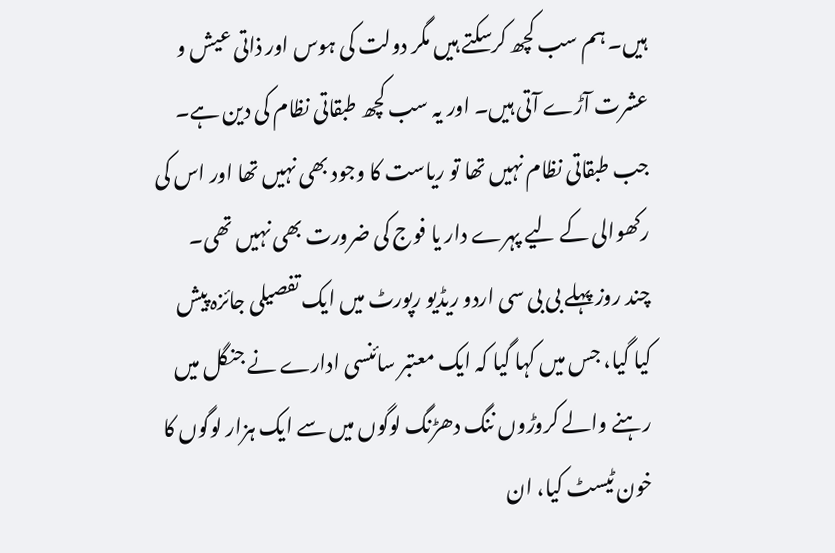ہیں۔ ہم سب کچھ کرسکتے ہیں مگر دولت کی ہوس اور ذاتی عیش و عشرت آڑے آتی ہیں۔ اور یہ سب کچھ طبقاتی نظام کی دین ہے۔ جب طبقاتی نظام نہیں تھا تو ریاست کا وجود بھی نہیں تھا اور اس کی رکھوالی کے لیے پہرے دار یا فوج کی ضرورت بھی نہیں تھی۔
چند روز پہلے بی بی سی اردو ریڈیو رپورٹ میں ایک تفصیلی جائزہ پیش کیا گیا، جس میں کہا گیا کہ ایک معتبر سائنسی ادارے نے جنگل میں رہنے والے کروڑوں ننگ دھڑنگ لوگوں میں سے ایک ہزار لوگوں کا خون ٹیسٹ کیا، ان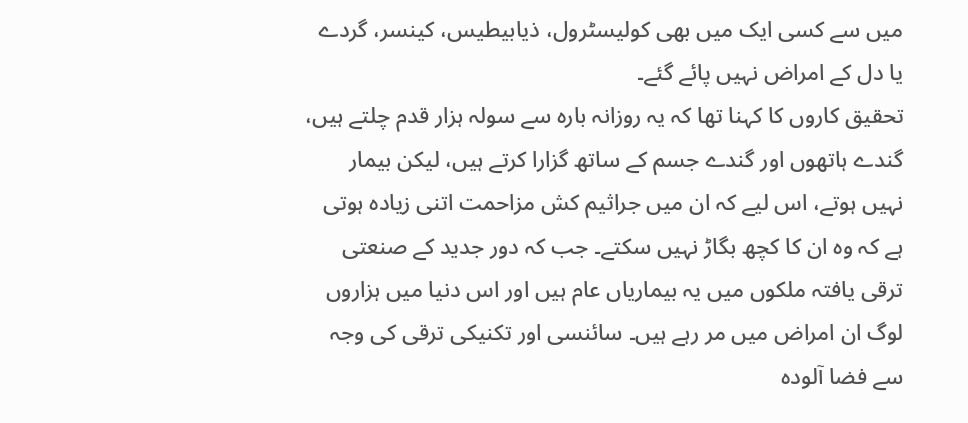میں سے کسی ایک میں بھی کولیسٹرول، ذیابیطیس، کینسر، گردے یا دل کے امراض نہیں پائے گئے۔
تحقیق کاروں کا کہنا تھا کہ یہ روزانہ بارہ سے سولہ ہزار قدم چلتے ہیں، گندے ہاتھوں اور گندے جسم کے ساتھ گزارا کرتے ہیں، لیکن بیمار نہیں ہوتے، اس لیے کہ ان میں جراثیم کش مزاحمت اتنی زیادہ ہوتی ہے کہ وہ ان کا کچھ بگاڑ نہیں سکتے۔ جب کہ دور جدید کے صنعتی ترقی یافتہ ملکوں میں یہ بیماریاں عام ہیں اور اس دنیا میں ہزاروں لوگ ان امراض میں مر رہے ہیں۔ سائنسی اور تکنیکی ترقی کی وجہ سے فضا آلودہ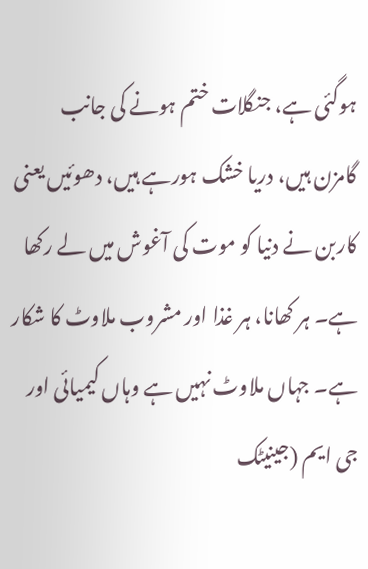ہوگئی ہے، جنگلات ختم ہونے کی جانب گامزن ہیں، دریا خشک ہورہے ہیں، دھوئیں یعنی کاربن نے دنیا کو موت کی آغوش میں لے رکھا ہے۔ ہر کھانا، ہر غذا اور مشروب ملاوٹ کا شکار ہے۔ جہاں ملاوٹ نہیں ہے وہاں کیمیائی اور جی ایم (جینیٹک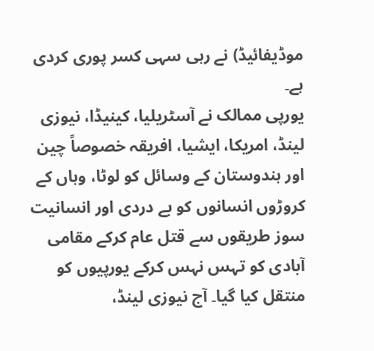موڈیفائیڈ) نے رہی سہی کسر پوری کردی ہے۔
یورپی ممالک نے آسٹریلیا، کینیڈا، نیوزی لینڈ، امریکا، ایشیا، افریقہ خصوصاً چین اور ہندوستان کے وسائل کو لوٹا، وہاں کے کروڑوں انسانوں کو بے دردی اور انسانیت سوز طریقوں سے قتل عام کرکے مقامی آبادی کو تہس نہس کرکے یورپیوں کو منتقل کیا گیا۔ آج نیوزی لینڈ،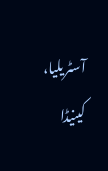آسٹریلیا، کینیڈا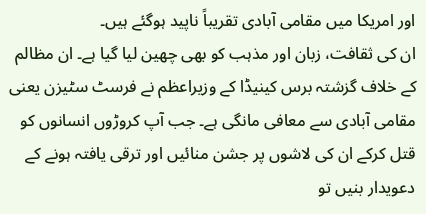اور امریکا میں مقامی آبادی تقریباً ناپید ہوگئے ہیں۔
ان کی ثقافت، زبان اور مذہب کو بھی چھین لیا گیا ہے۔ ان مظالم کے خلاف گزشتہ برس کینیڈا کے وزیراعظم نے فرسٹ سٹیزن یعنی مقامی آبادی سے معافی مانگی ہے۔ جب آپ کروڑوں انسانوں کو قتل کرکے ان کی لاشوں پر جشن منائیں اور ترقی یافتہ ہونے کے دعویدار بنیں تو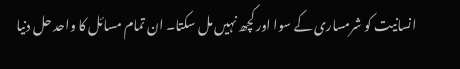انسانیت کو شرمساری کے سوا اور کچھ نہیں مل سکتا۔ ان تمام مسائل کا واحد حل دنیا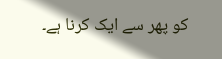کو پھر سے ایک کرنا ہے۔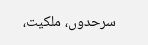سرحدوں، ملکیت،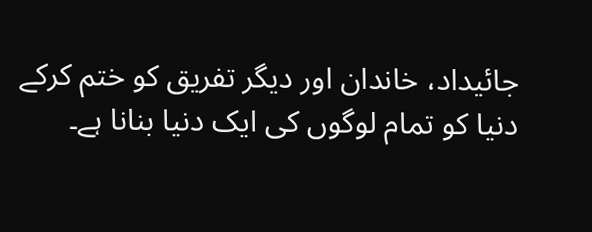جائیداد، خاندان اور دیگر تفریق کو ختم کرکے دنیا کو تمام لوگوں کی ایک دنیا بنانا ہے۔